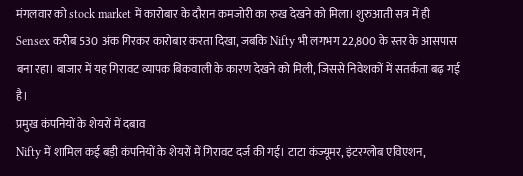मंगलवार को stock market में कारोबार के दौरान कमजोरी का रुख देखने को मिला। शुरुआती सत्र में ही Sensex करीब 530 अंक गिरकर कारोबार करता दिखा, जबकि Nifty भी लगभग 22,800 के स्तर के आसपास बना रहा। बाजार में यह गिरावट व्यापक बिकवाली के कारण देखने को मिली, जिससे निवेशकों में सतर्कता बढ़ गई है।
प्रमुख कंपनियों के शेयरों में दबाव
Nifty में शामिल कई बड़ी कंपनियों के शेयरों में गिरावट दर्ज की गई। टाटा कंज्यूमर, इंटरग्लोब एविएशन,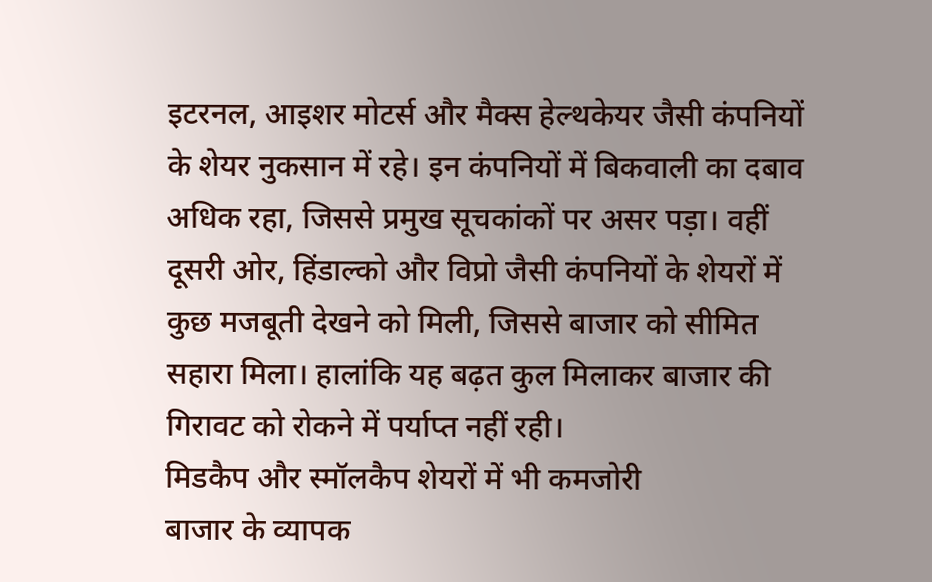इटरनल, आइशर मोटर्स और मैक्स हेल्थकेयर जैसी कंपनियों के शेयर नुकसान में रहे। इन कंपनियों में बिकवाली का दबाव अधिक रहा, जिससे प्रमुख सूचकांकों पर असर पड़ा। वहीं दूसरी ओर, हिंडाल्को और विप्रो जैसी कंपनियों के शेयरों में कुछ मजबूती देखने को मिली, जिससे बाजार को सीमित सहारा मिला। हालांकि यह बढ़त कुल मिलाकर बाजार की गिरावट को रोकने में पर्याप्त नहीं रही।
मिडकैप और स्मॉलकैप शेयरों में भी कमजोरी
बाजार के व्यापक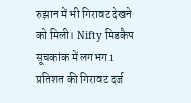रुझान में भी गिरावट देखने को मिली। Nifty मिडकैप सूचकांक में लगभग 1 प्रतिशत की गिरावट दर्ज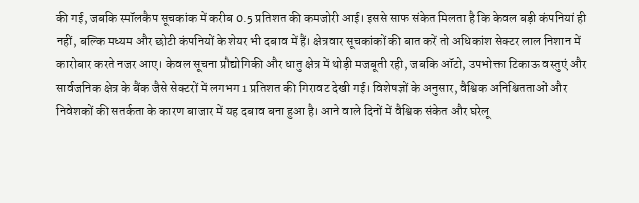की गई, जबकि स्मॉलकैप सूचकांक में करीब 0.5 प्रतिशत की कमजोरी आई। इससे साफ संकेत मिलता है कि केवल बड़ी कंपनियां ही नहीं, बल्कि मध्यम और छोटी कंपनियों के शेयर भी दबाव में हैं। क्षेत्रवार सूचकांकों की बात करें तो अधिकांश सेक्टर लाल निशान में कारोबार करते नजर आए। केवल सूचना प्रौद्योगिकी और धातु क्षेत्र में थोड़ी मजबूती रही, जबकि ऑटो, उपभोक्ता टिकाऊ वस्तुएं और सार्वजनिक क्षेत्र के बैंक जैसे सेक्टरों में लगभग 1 प्रतिशत की गिरावट देखी गई। विशेषज्ञों के अनुसार, वैश्विक अनिश्चितताओं और निवेशकों की सतर्कता के कारण बाजार में यह दबाव बना हुआ है। आने वाले दिनों में वैश्विक संकेत और घरेलू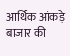आर्थिक आंकड़े बाजार की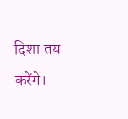दिशा तय करेंगे।